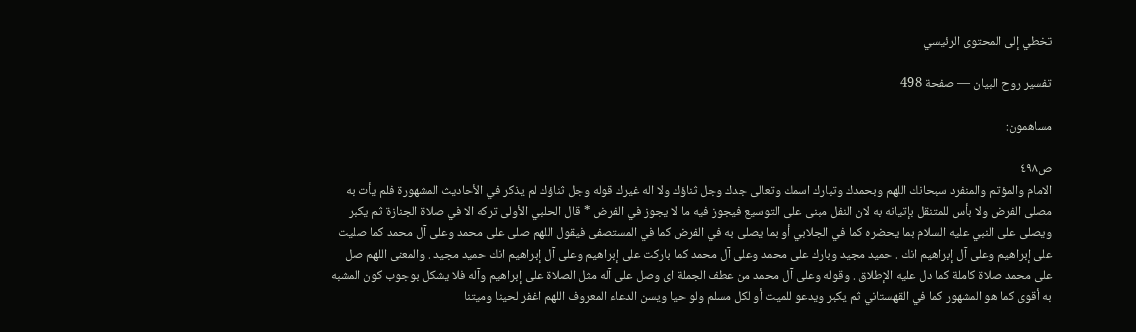تخطي إلى المحتوى الرئيسي

تفسير روح البيان — صفحة 498

مساهمون:

ص٤٩٨
الامام والمؤتم والمنفرد سبحانك اللهم وبحمدك وتبارك اسمك وتعالى جدك وجل ثناؤك ولا اله غيرك قوله وجل ثناؤك لم يذكر في الأحاديث المشهورة فلم يأت به مصلى الفرض ولا بأس للمتنقل بإتيانه به لان النفل مبنى على التوسيع فيجوز فيه ما لا يجوز في الفرض * قال الحلبي الأولى تركه الا في صلاة الجنازة ثم يكبر ويصلى على النبي عليه السلام بما يحضره كما في الجلابي أو بما يصلى به في الفرض كما في المستصفى فيقول اللهم صلى على محمد وعلى آل محمد كما صليت على إبراهيم وعلى آل إبراهيم انك . حميد مجيد وبارك على محمد وعلى آل محمد كما باركت على إبراهيم وعلى آل إبراهيم انك حميد مجيد . والمعنى اللهم صل على محمد صلاة كاملة كما دل عليه الإطلاق . وقوله وعلى آل محمد من عطف الجملة اى وصل على آله مثل الصلاة على إبراهيم وآله فلا يشكل بوجوب كون المشبه به أقوى كما هو المشهور كما في القهستاني ثم يكبر ويدعو للميت أو لكل مسلم ولو حيا ويسن الدعاء المعروف اللهم اغفر لحينا وميتنا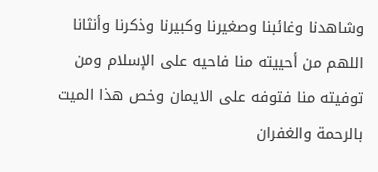وشاهدنا وغائبنا وصغيرنا وكبيرنا وذكرنا وأنثانا اللهم من أحييته منا فاحيه على الإسلام ومن توفيته منا فتوفه على الايمان وخص هذا الميت بالرحمة والغفران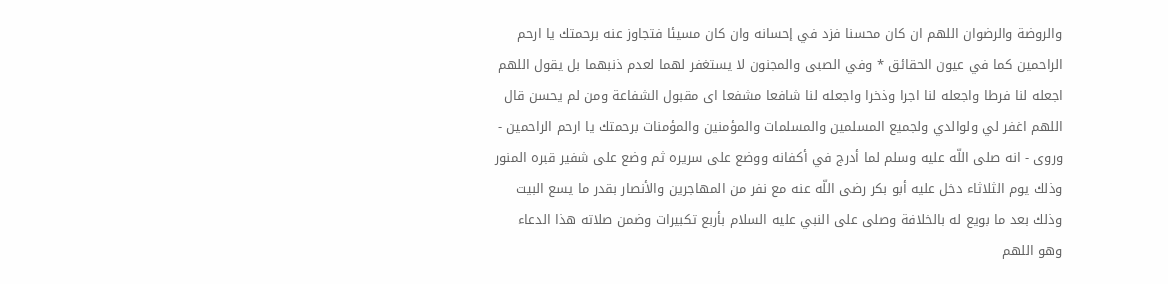والروضة والرضوان اللهم ان كان محسنا فزد في إحسانه وان كان مسيئا فتجاوز عنه برحمتك يا ارحم الراحمين كما في عيون الحقائق * وفي الصبى والمجنون لا يستغفر لهما لعدم ذنبهما بل يقول اللهم اجعله لنا فرطا واجعله لنا اجرا وذخرا واجعله لنا شافعا مشفعا اى مقبول الشفاعة ومن لم يحسن قال اللهم اغفر لي ولوالدي ولجميع المسلمين والمسلمات والمؤمنين والمؤمنات برحمتك يا ارحم الراحمين - وروى - انه صلى اللّه عليه وسلم لما أدرج في أكفانه ووضع على سريره ثم وضع على شفير قبره المنور وذلك يوم الثلاثاء دخل عليه أبو بكر رضى اللّه عنه مع نفر من المهاجرين والأنصار بقدر ما يسع البيت وذلك بعد ما بويع له بالخلافة وصلى على النبي عليه السلام بأربع تكبيرات وضمن صلاته هذا الدعاء وهو اللهم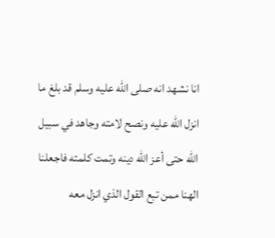انا نشهد انه صلى اللّه عليه وسلم قد بلغ ما انزل اللّه عليه ونصح لامته وجاهد في سبيل اللّه حتى أعز اللّه دينه وتمت كلمته فاجعلنا الهنا ممن تبع القول الذي انزل معه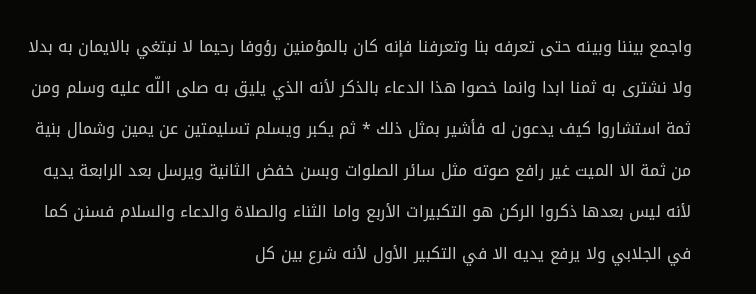واجمع بيننا وبينه حتى تعرفه بنا وتعرفنا فإنه كان بالمؤمنين رؤوفا رحيما لا نبتغي بالايمان به بدلا ولا نشترى به ثمنا ابدا وانما خصوا هذا الدعاء بالذكر لأنه الذي يليق به صلى اللّه عليه وسلم ومن ثمة استشاروا كيف يدعون له فأشير بمثل ذلك * ثم يكبر ويسلم تسليمتين عن يمين وشمال بنية من ثمة الا الميت غير رافع صوته مثل سائر الصلوات وبسن خفض الثانية ويرسل بعد الرابعة يديه لأنه ليس بعدها ذكروا الركن هو التكبيرات الأربع واما الثناء والصلاة والدعاء والسلام فسنن كما في الجلابي ولا يرفع يديه الا في التكبير الأول لأنه شرع بين كل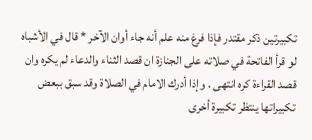تكبيرتين ذكر مقتدر فإذا فرغ منه علم أنه جاء أوان الآخر * قال في الأشباه لو قرأ الفاتحة في صلاته على الجنازة ان قصد الثناء والدعاء لم يكره وان قصد القراءة كره انتهى . وإذا أدرك الامام في الصلاة وقد سبق ببعض تكبيراتها ينتظر تكبيرة أخرى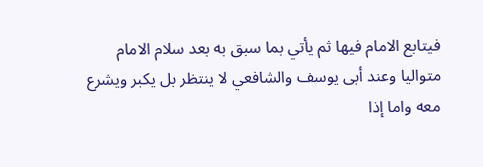فيتابع الامام فيها ثم يأتي بما سبق به بعد سلام الامام متواليا وعند أبى يوسف والشافعي لا ينتظر بل يكبر ويشرع معه واما إذا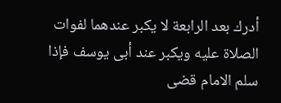أدرك بعد الرابعة لا يكبر عندهما لفوات الصلاة عليه ويكبر عند أبى يوسف فإذا سلم الامام قضى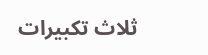ثلاث تكبيرات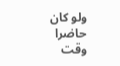ولو كان حاضرا وقت